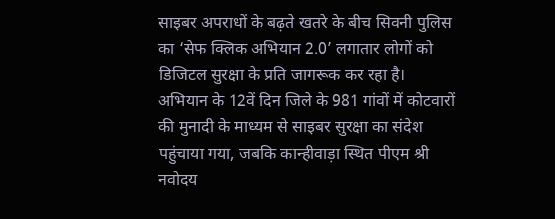साइबर अपराधों के बढ़ते खतरे के बीच सिवनी पुलिस का ‘सेफ क्लिक अभियान 2.0’ लगातार लोगों को डिजिटल सुरक्षा के प्रति जागरूक कर रहा है। अभियान के 12वें दिन जिले के 981 गांवों में कोटवारों की मुनादी के माध्यम से साइबर सुरक्षा का संदेश पहुंचाया गया, जबकि कान्हीवाड़ा स्थित पीएम श्री नवोदय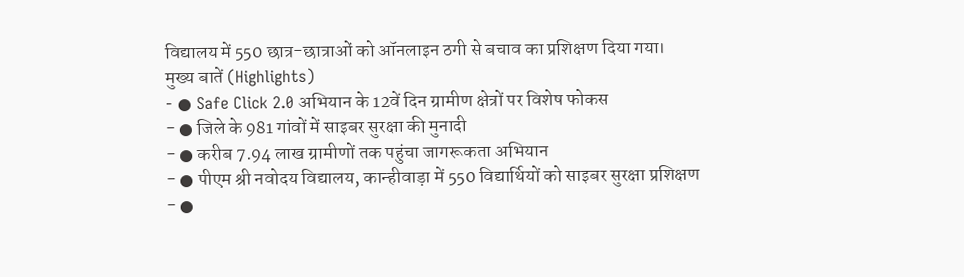विद्यालय में 550 छात्र-छात्राओं को ऑनलाइन ठगी से बचाव का प्रशिक्षण दिया गया।
मुख्य बातें (Highlights)
- ● Safe Click 2.0 अभियान के 12वें दिन ग्रामीण क्षेत्रों पर विशेष फोकस
- ● जिले के 981 गांवों में साइबर सुरक्षा की मुनादी
- ● करीब 7.94 लाख ग्रामीणों तक पहुंचा जागरूकता अभियान
- ● पीएम श्री नवोदय विद्यालय, कान्हीवाड़ा में 550 विद्यार्थियों को साइबर सुरक्षा प्रशिक्षण
- ●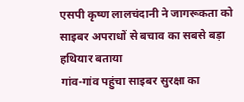एसपी कृष्ण लालचंदानी ने जागरूकता को साइबर अपराधों से बचाव का सबसे बड़ा हथियार बताया
गांव-गांव पहुंचा साइबर सुरक्षा का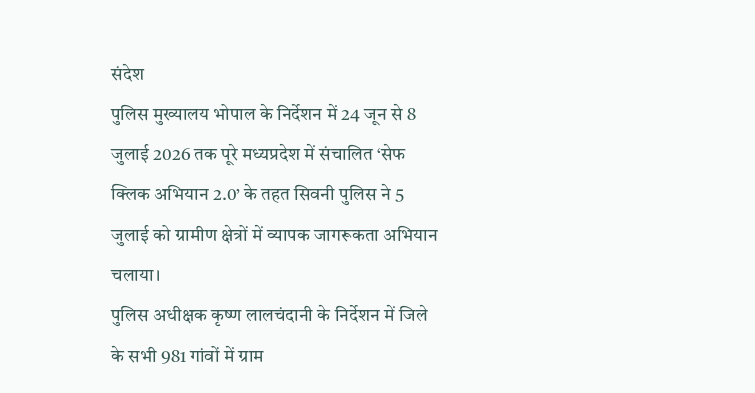संदेश
पुलिस मुख्यालय भोपाल के निर्देशन में 24 जून से 8 जुलाई 2026 तक पूरे मध्यप्रदेश में संचालित ‘सेफ क्लिक अभियान 2.0’ के तहत सिवनी पुलिस ने 5 जुलाई को ग्रामीण क्षेत्रों में व्यापक जागरूकता अभियान चलाया।
पुलिस अधीक्षक कृष्ण लालचंदानी के निर्देशन में जिले के सभी 981 गांवों में ग्राम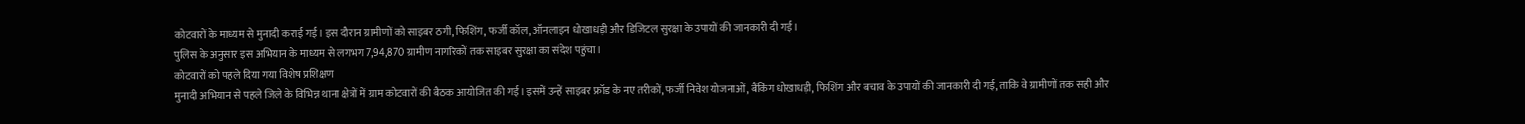कोटवारों के माध्यम से मुनादी कराई गई। इस दौरान ग्रामीणों को साइबर ठगी, फिशिंग, फर्जी कॉल, ऑनलाइन धोखाधड़ी और डिजिटल सुरक्षा के उपायों की जानकारी दी गई।
पुलिस के अनुसार इस अभियान के माध्यम से लगभग 7,94,870 ग्रामीण नागरिकों तक साइबर सुरक्षा का संदेश पहुंचा।
कोटवारों को पहले दिया गया विशेष प्रशिक्षण
मुनादी अभियान से पहले जिले के विभिन्न थाना क्षेत्रों में ग्राम कोटवारों की बैठक आयोजित की गई। इसमें उन्हें साइबर फ्रॉड के नए तरीकों, फर्जी निवेश योजनाओं, बैंकिंग धोखाधड़ी, फिशिंग और बचाव के उपायों की जानकारी दी गई, ताकि वे ग्रामीणों तक सही और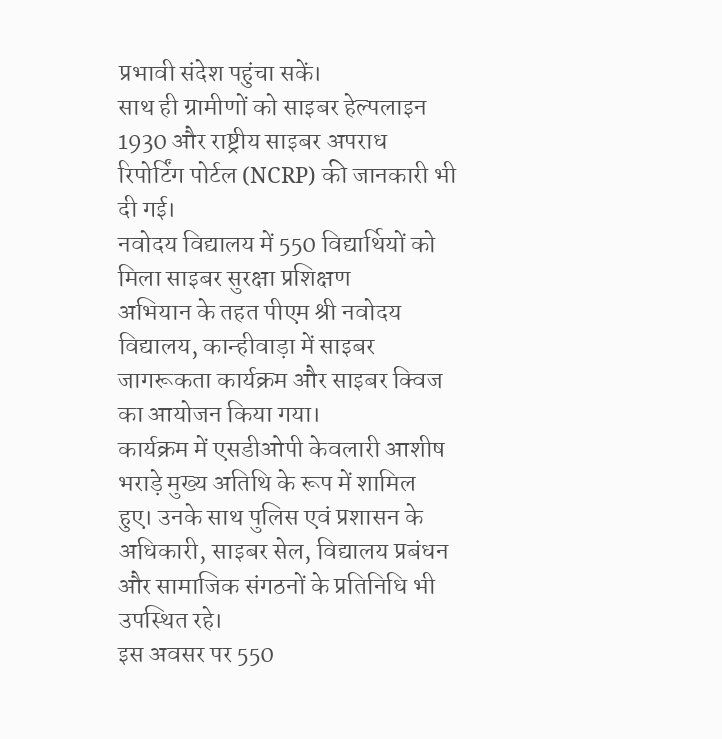प्रभावी संदेश पहुंचा सकें।
साथ ही ग्रामीणों को साइबर हेल्पलाइन 1930 और राष्ट्रीय साइबर अपराध रिपोर्टिंग पोर्टल (NCRP) की जानकारी भी दी गई।
नवोदय विद्यालय में 550 विद्यार्थियों को मिला साइबर सुरक्षा प्रशिक्षण
अभियान के तहत पीएम श्री नवोदय विद्यालय, कान्हीवाड़ा में साइबर जागरूकता कार्यक्रम और साइबर क्विज का आयोजन किया गया।
कार्यक्रम में एसडीओपी केवलारी आशीष भराड़े मुख्य अतिथि के रूप में शामिल हुए। उनके साथ पुलिस एवं प्रशासन के अधिकारी, साइबर सेल, विद्यालय प्रबंधन और सामाजिक संगठनों के प्रतिनिधि भी उपस्थित रहे।
इस अवसर पर 550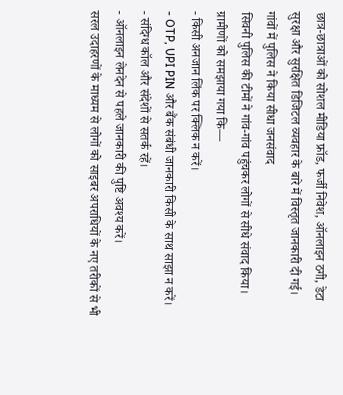छात्र-छात्राओं को सोशल मीडिया फ्रॉड, फर्जी निवेश, ऑनलाइन ठगी, डेटा सुरक्षा और सुरक्षित डिजिटल व्यवहार के बारे में विस्तृत जानकारी दी गई।
गांवों में पुलिस ने किया सीधा जनसंवाद
सिवनी पुलिस की टीमों ने गांव-गांव पहुंचकर लोगों से सीधे संवाद किया। ग्रामीणों को समझाया गया कि—
- किसी अनजान लिंक पर क्लिक न करें।
- OTP, UPI PIN और बैंक संबंधी जानकारी किसी के साथ साझा न करें।
- संदिग्ध कॉल और संदेशों से सतर्क रहें।
- ऑनलाइन लेनदेन से पहले जानकारी की पुष्टि अवश्य करें।
सरल उदाहरणों के माध्यम से लोगों को साइबर अपराधियों के नए तरीकों से भी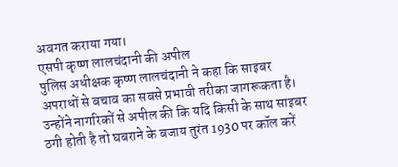अवगत कराया गया।
एसपी कृष्ण लालचंदानी की अपील
पुलिस अधीक्षक कृष्ण लालचंदानी ने कहा कि साइबर अपराधों से बचाव का सबसे प्रभावी तरीका जागरूकता है।
उन्होंने नागरिकों से अपील की कि यदि किसी के साथ साइबर ठगी होती है तो घबराने के बजाय तुरंत 1930 पर कॉल करें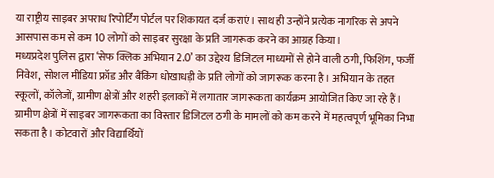या राष्ट्रीय साइबर अपराध रिपोर्टिंग पोर्टल पर शिकायत दर्ज कराएं। साथ ही उन्होंने प्रत्येक नागरिक से अपने आसपास कम से कम 10 लोगों को साइबर सुरक्षा के प्रति जागरूक करने का आग्रह किया।
मध्यप्रदेश पुलिस द्वारा ‘सेफ क्लिक अभियान 2.0’ का उद्देश्य डिजिटल माध्यमों से होने वाली ठगी, फिशिंग, फर्जी निवेश, सोशल मीडिया फ्रॉड और बैंकिंग धोखाधड़ी के प्रति लोगों को जागरूक करना है। अभियान के तहत स्कूलों, कॉलेजों, ग्रामीण क्षेत्रों और शहरी इलाकों में लगातार जागरूकता कार्यक्रम आयोजित किए जा रहे हैं।
ग्रामीण क्षेत्रों में साइबर जागरूकता का विस्तार डिजिटल ठगी के मामलों को कम करने में महत्वपूर्ण भूमिका निभा सकता है। कोटवारों और विद्यार्थियों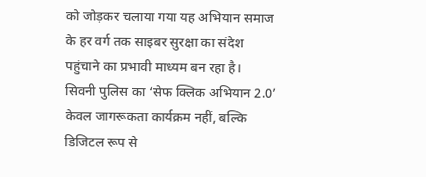को जोड़कर चलाया गया यह अभियान समाज के हर वर्ग तक साइबर सुरक्षा का संदेश पहुंचाने का प्रभावी माध्यम बन रहा है।
सिवनी पुलिस का ‘सेफ क्लिक अभियान 2.0’ केवल जागरूकता कार्यक्रम नहीं, बल्कि डिजिटल रूप से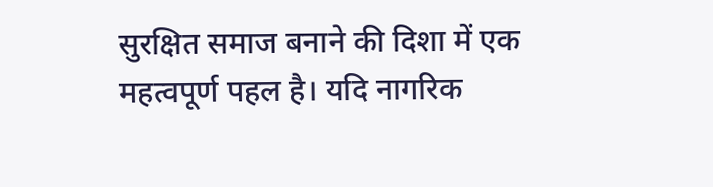सुरक्षित समाज बनाने की दिशा में एक महत्वपूर्ण पहल है। यदि नागरिक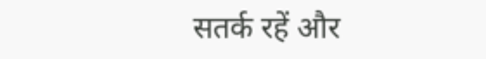सतर्क रहें और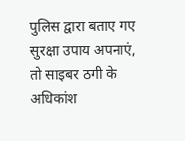पुलिस द्वारा बताए गए सुरक्षा उपाय अपनाएं, तो साइबर ठगी के अधिकांश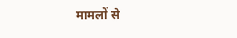मामलों से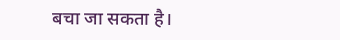बचा जा सकता है।